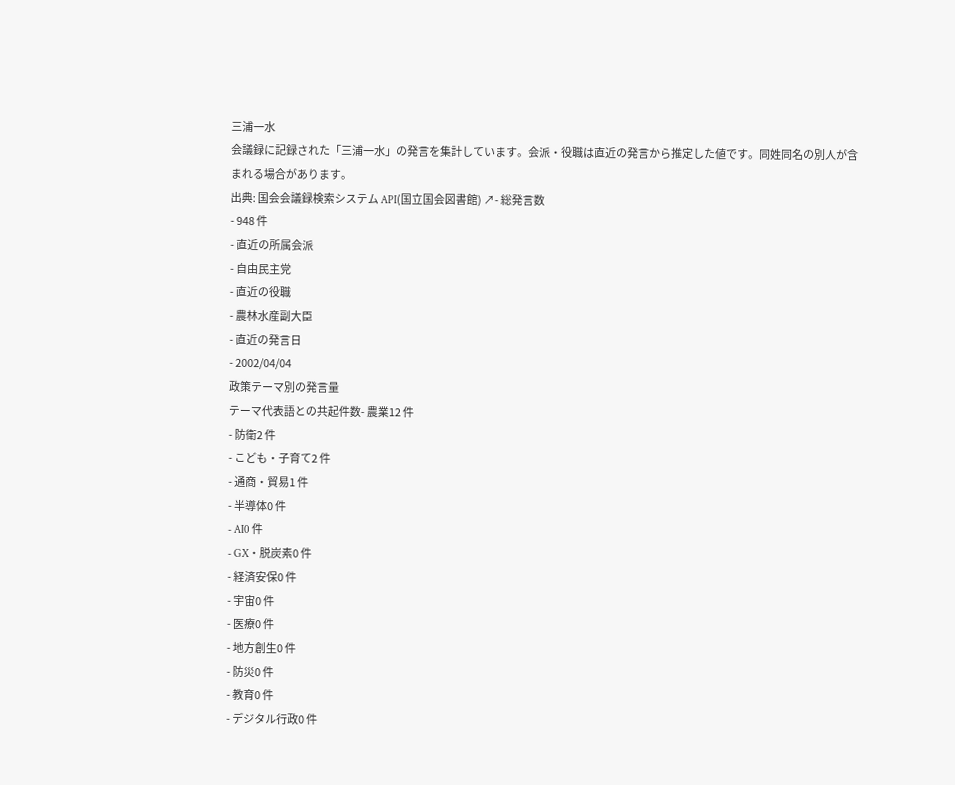三浦一水
会議録に記録された「三浦一水」の発言を集計しています。会派・役職は直近の発言から推定した値です。同姓同名の別人が含まれる場合があります。
出典: 国会会議録検索システム API(国立国会図書館) ↗- 総発言数
- 948 件
- 直近の所属会派
- 自由民主党
- 直近の役職
- 農林水産副大臣
- 直近の発言日
- 2002/04/04
政策テーマ別の発言量
テーマ代表語との共起件数- 農業12 件
- 防衛2 件
- こども・子育て2 件
- 通商・貿易1 件
- 半導体0 件
- AI0 件
- GX・脱炭素0 件
- 経済安保0 件
- 宇宙0 件
- 医療0 件
- 地方創生0 件
- 防災0 件
- 教育0 件
- デジタル行政0 件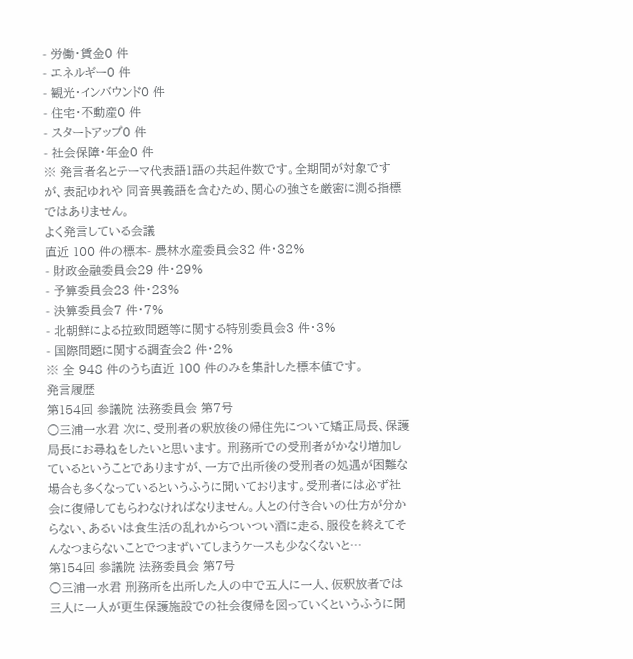- 労働・賃金0 件
- エネルギー0 件
- 観光・インバウンド0 件
- 住宅・不動産0 件
- スタートアップ0 件
- 社会保障・年金0 件
※ 発言者名とテーマ代表語1語の共起件数です。全期間が対象ですが、表記ゆれや 同音異義語を含むため、関心の強さを厳密に測る指標ではありません。
よく発言している会議
直近 100 件の標本- 農林水産委員会32 件・32%
- 財政金融委員会29 件・29%
- 予算委員会23 件・23%
- 決算委員会7 件・7%
- 北朝鮮による拉致問題等に関する特別委員会3 件・3%
- 国際問題に関する調査会2 件・2%
※ 全 948 件のうち直近 100 件のみを集計した標本値です。
発言履歴
第154回 参議院 法務委員会 第7号
○三浦一水君 次に、受刑者の釈放後の帰住先について矯正局長、保護局長にお尋ねをしたいと思います。 刑務所での受刑者がかなり増加しているということでありますが、一方で出所後の受刑者の処遇が困難な場合も多くなっているというふうに聞いております。受刑者には必ず社会に復帰してもらわなければなりません。人との付き合いの仕方が分からない、あるいは食生活の乱れからついつい酒に走る、服役を終えてそんなつまらないことでつまずいてしまうケースも少なくないと…
第154回 参議院 法務委員会 第7号
○三浦一水君 刑務所を出所した人の中で五人に一人、仮釈放者では三人に一人が更生保護施設での社会復帰を図っていくというふうに聞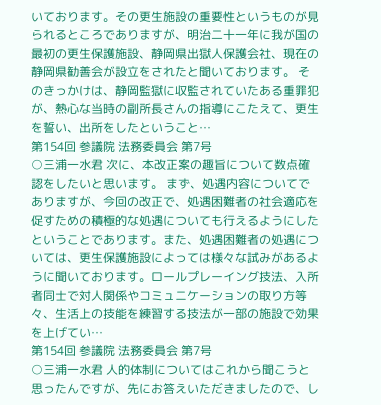いております。その更生施設の重要性というものが見られるところでありますが、明治二十一年に我が国の最初の更生保護施設、静岡県出獄人保護会社、現在の静岡県勧善会が設立をされたと聞いております。 そのきっかけは、静岡監獄に収監されていたある重罪犯が、熱心な当時の副所長さんの指導にこたえて、更生を誓い、出所をしたということ…
第154回 参議院 法務委員会 第7号
○三浦一水君 次に、本改正案の趣旨について数点確認をしたいと思います。 まず、処遇内容についてでありますが、今回の改正で、処遇困難者の社会適応を促すための積極的な処遇についても行えるようにしたということであります。また、処遇困難者の処遇については、更生保護施設によっては様々な試みがあるように聞いております。ロールプレーイング技法、入所者同士で対人関係やコミュニケーションの取り方等々、生活上の技能を練習する技法が一部の施設で効果を上げてい…
第154回 参議院 法務委員会 第7号
○三浦一水君 人的体制についてはこれから聞こうと思ったんですが、先にお答えいただきましたので、し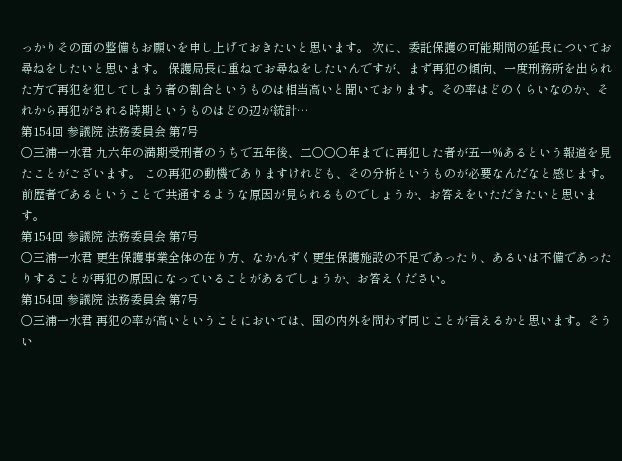っかりその面の整備もお願いを申し上げておきたいと思います。 次に、委託保護の可能期間の延長についてお尋ねをしたいと思います。 保護局長に重ねてお尋ねをしたいんですが、まず再犯の傾向、一度刑務所を出られた方で再犯を犯してしまう者の割合というものは相当高いと聞いております。その率はどのくらいなのか、それから再犯がされる時期というものはどの辺が統計…
第154回 参議院 法務委員会 第7号
○三浦一水君 九六年の満期受刑者のうちで五年後、二〇〇〇年までに再犯した者が五一%あるという報道を見たことがございます。 この再犯の動機でありますけれども、その分析というものが必要なんだなと感じます。前歴者であるということで共通するような原因が見られるものでしょうか、お答えをいただきたいと思います。
第154回 参議院 法務委員会 第7号
○三浦一水君 更生保護事業全体の在り方、なかんずく更生保護施設の不足であったり、あるいは不備であったりすることが再犯の原因になっていることがあるでしょうか、お答えください。
第154回 参議院 法務委員会 第7号
○三浦一水君 再犯の率が高いということにおいては、国の内外を問わず同じことが言えるかと思います。そうい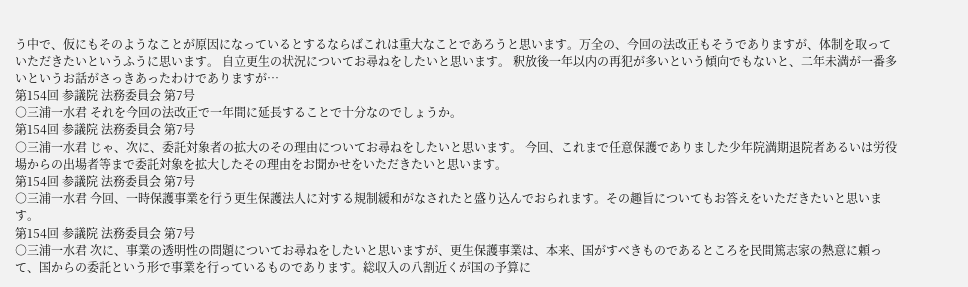う中で、仮にもそのようなことが原因になっているとするならばこれは重大なことであろうと思います。万全の、今回の法改正もそうでありますが、体制を取っていただきたいというふうに思います。 自立更生の状況についてお尋ねをしたいと思います。 釈放後一年以内の再犯が多いという傾向でもないと、二年未満が一番多いというお話がさっきあったわけでありますが…
第154回 参議院 法務委員会 第7号
○三浦一水君 それを今回の法改正で一年間に延長することで十分なのでしょうか。
第154回 参議院 法務委員会 第7号
○三浦一水君 じゃ、次に、委託対象者の拡大のその理由についてお尋ねをしたいと思います。 今回、これまで任意保護でありました少年院満期退院者あるいは労役場からの出場者等まで委託対象を拡大したその理由をお聞かせをいただきたいと思います。
第154回 参議院 法務委員会 第7号
○三浦一水君 今回、一時保護事業を行う更生保護法人に対する規制緩和がなされたと盛り込んでおられます。その趣旨についてもお答えをいただきたいと思います。
第154回 参議院 法務委員会 第7号
○三浦一水君 次に、事業の透明性の問題についてお尋ねをしたいと思いますが、更生保護事業は、本来、国がすべきものであるところを民間篤志家の熱意に頼って、国からの委託という形で事業を行っているものであります。総収入の八割近くが国の予算に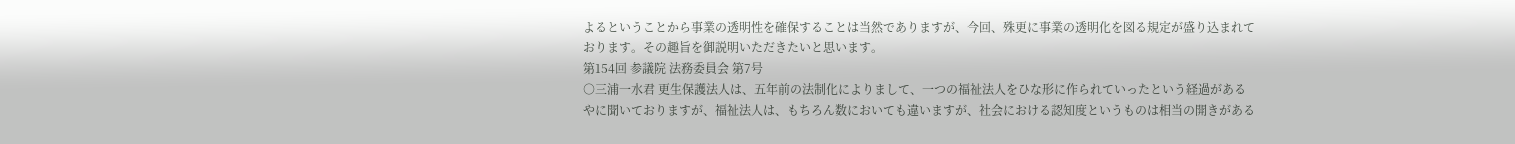よるということから事業の透明性を確保することは当然でありますが、今回、殊更に事業の透明化を図る規定が盛り込まれております。その趣旨を御説明いただきたいと思います。
第154回 参議院 法務委員会 第7号
○三浦一水君 更生保護法人は、五年前の法制化によりまして、一つの福祉法人をひな形に作られていったという経過があるやに聞いておりますが、福祉法人は、もちろん数においても違いますが、社会における認知度というものは相当の開きがある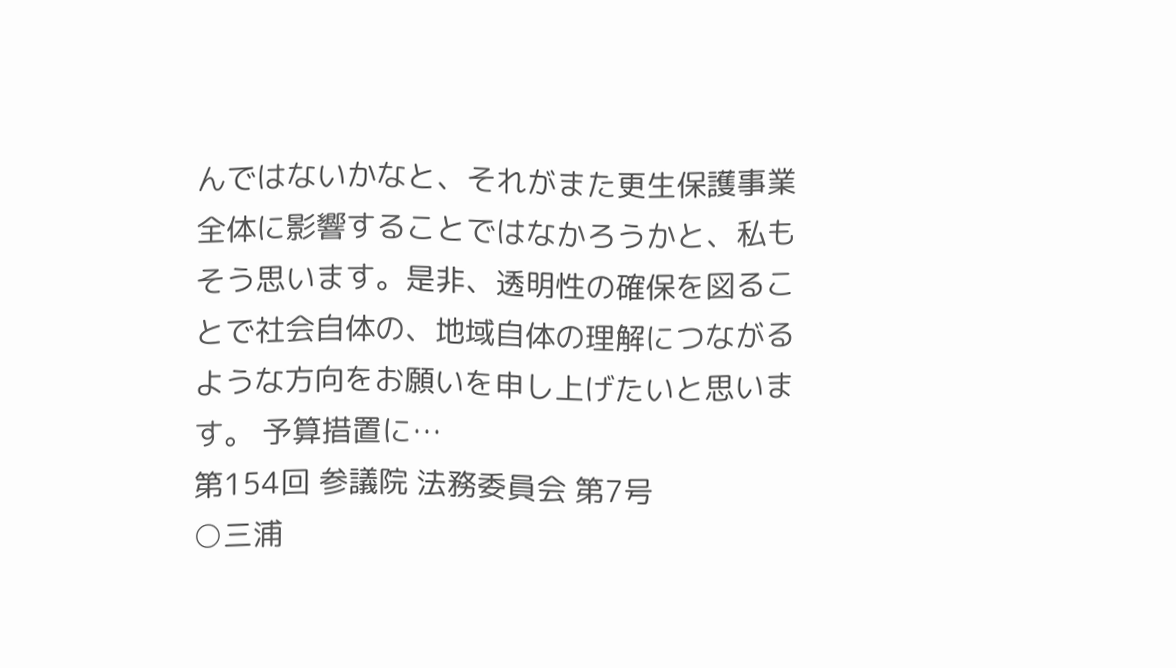んではないかなと、それがまた更生保護事業全体に影響することではなかろうかと、私もそう思います。是非、透明性の確保を図ることで社会自体の、地域自体の理解につながるような方向をお願いを申し上げたいと思います。 予算措置に…
第154回 参議院 法務委員会 第7号
○三浦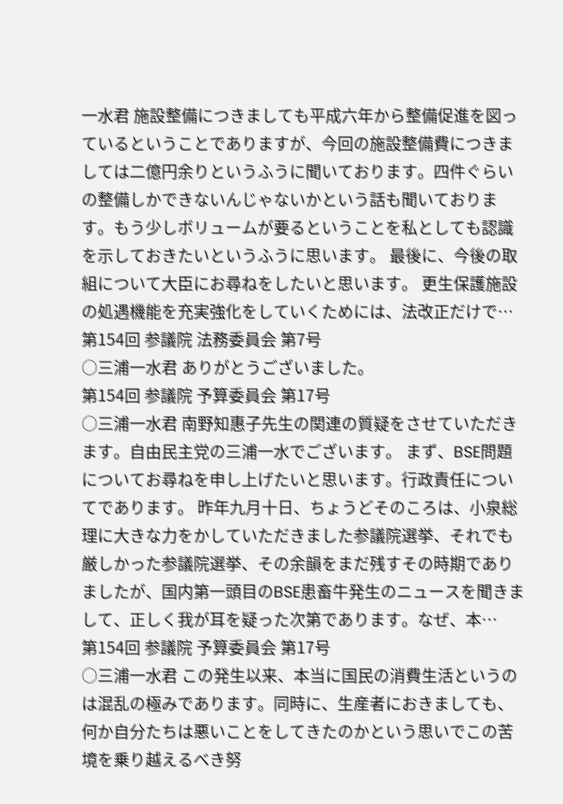一水君 施設整備につきましても平成六年から整備促進を図っているということでありますが、今回の施設整備費につきましては二億円余りというふうに聞いております。四件ぐらいの整備しかできないんじゃないかという話も聞いております。もう少しボリュームが要るということを私としても認識を示しておきたいというふうに思います。 最後に、今後の取組について大臣にお尋ねをしたいと思います。 更生保護施設の処遇機能を充実強化をしていくためには、法改正だけで…
第154回 参議院 法務委員会 第7号
○三浦一水君 ありがとうございました。
第154回 参議院 予算委員会 第17号
○三浦一水君 南野知惠子先生の関連の質疑をさせていただきます。自由民主党の三浦一水でございます。 まず、BSE問題についてお尋ねを申し上げたいと思います。行政責任についてであります。 昨年九月十日、ちょうどそのころは、小泉総理に大きな力をかしていただきました参議院選挙、それでも厳しかった参議院選挙、その余韻をまだ残すその時期でありましたが、国内第一頭目のBSE患畜牛発生のニュースを聞きまして、正しく我が耳を疑った次第であります。なぜ、本…
第154回 参議院 予算委員会 第17号
○三浦一水君 この発生以来、本当に国民の消費生活というのは混乱の極みであります。同時に、生産者におきましても、何か自分たちは悪いことをしてきたのかという思いでこの苦境を乗り越えるべき努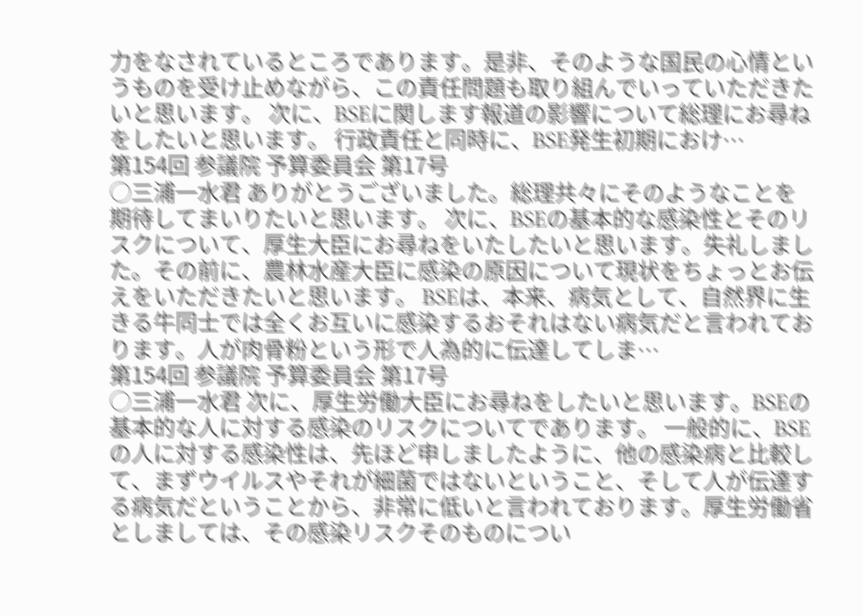力をなされているところであります。是非、そのような国民の心情というものを受け止めながら、この責任問題も取り組んでいっていただきたいと思います。 次に、BSEに関します報道の影響について総理にお尋ねをしたいと思います。 行政責任と同時に、BSE発生初期におけ…
第154回 参議院 予算委員会 第17号
○三浦一水君 ありがとうございました。総理共々にそのようなことを期待してまいりたいと思います。 次に、BSEの基本的な感染性とそのリスクについて、厚生大臣にお尋ねをいたしたいと思います。失礼しました。その前に、農林水産大臣に感染の原因について現状をちょっとお伝えをいただきたいと思います。 BSEは、本来、病気として、自然界に生きる牛同士では全くお互いに感染するおそれはない病気だと言われております。人が肉骨粉という形で人為的に伝達してしま…
第154回 参議院 予算委員会 第17号
○三浦一水君 次に、厚生労働大臣にお尋ねをしたいと思います。BSEの基本的な人に対する感染のリスクについてであります。 一般的に、BSEの人に対する感染性は、先ほど申しましたように、他の感染病と比較して、まずウイルスやそれが細菌ではないということ、そして人が伝達する病気だということから、非常に低いと言われております。厚生労働省としましては、その感染リスクそのものについ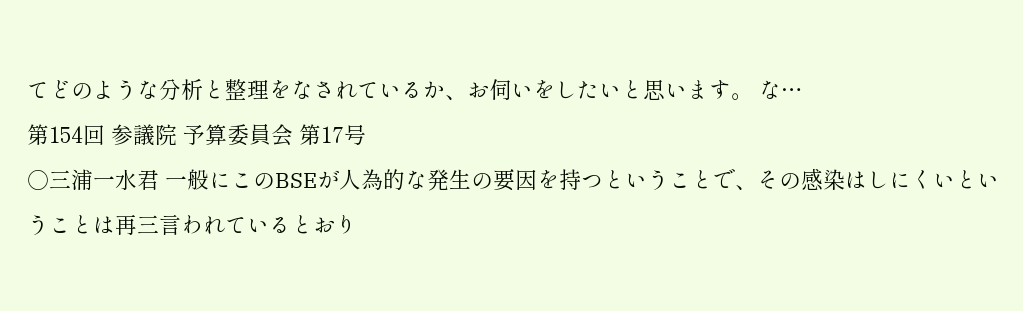てどのような分析と整理をなされているか、お伺いをしたいと思います。 な…
第154回 参議院 予算委員会 第17号
○三浦一水君 一般にこのBSEが人為的な発生の要因を持つということで、その感染はしにくいということは再三言われているとおり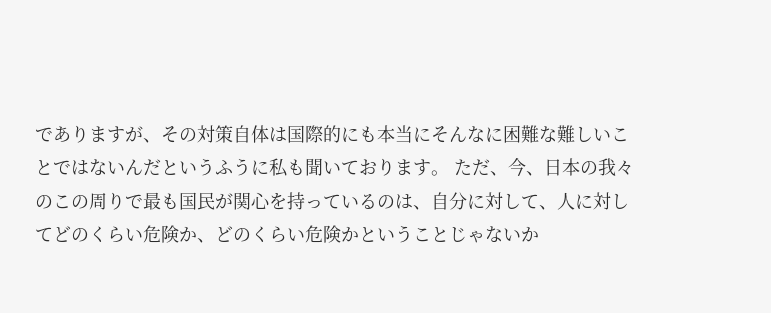でありますが、その対策自体は国際的にも本当にそんなに困難な難しいことではないんだというふうに私も聞いております。 ただ、今、日本の我々のこの周りで最も国民が関心を持っているのは、自分に対して、人に対してどのくらい危険か、どのくらい危険かということじゃないか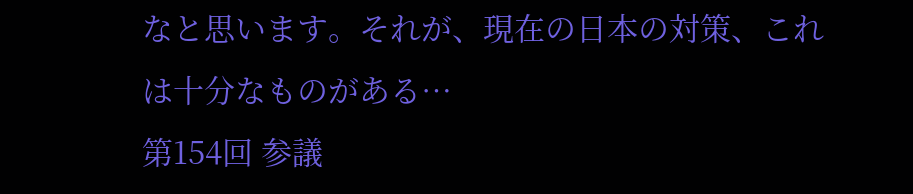なと思います。それが、現在の日本の対策、これは十分なものがある…
第154回 参議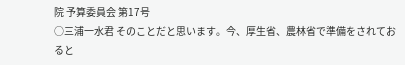院 予算委員会 第17号
○三浦一水君 そのことだと思います。今、厚生省、農林省で準備をされておると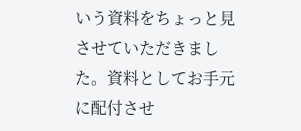いう資料をちょっと見させていただきました。資料としてお手元に配付させ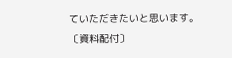ていただきたいと思います。 〔資料配付〕